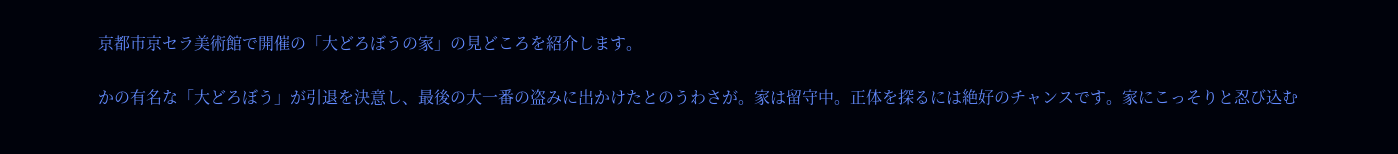京都市京セラ美術館で開催の「大どろぼうの家」の見どころを紹介します。

かの有名な「大どろぼう」が引退を決意し、最後の大一番の盗みに出かけたとのうわさが。家は留守中。正体を探るには絶好のチャンスです。家にこっそりと忍び込む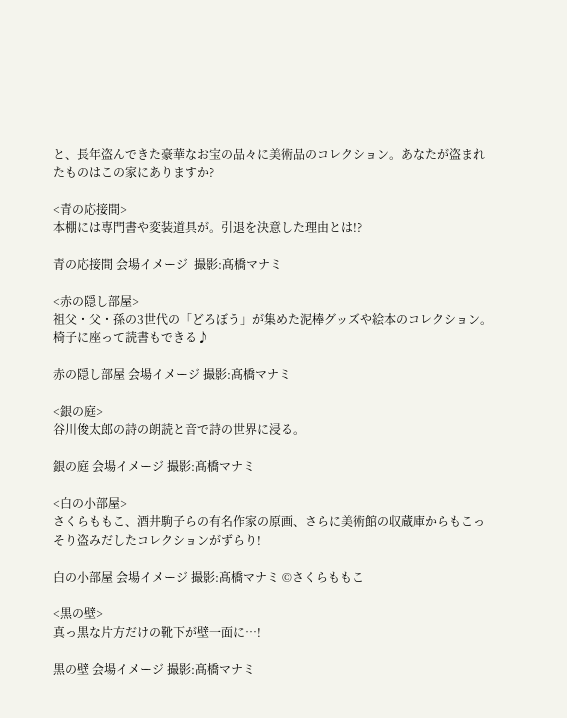と、長年盗んできた豪華なお宝の品々に美術品のコレクション。あなたが盗まれたものはこの家にありますか?

<青の応接間>
本棚には専門書や変装道具が。引退を決意した理由とは!?

青の応接間 会場イメージ  撮影:髙橋マナミ

<赤の隠し部屋>
祖父・父・孫の3世代の「どろぼう」が集めた泥棒グッズや絵本のコレクション。
椅子に座って読書もできる♪

赤の隠し部屋 会場イメージ 撮影:髙橋マナミ

<銀の庭>
谷川俊太郎の詩の朗読と音で詩の世界に浸る。

銀の庭 会場イメージ 撮影:髙橋マナミ

<白の小部屋>
さくらももこ、酒井駒子らの有名作家の原画、さらに美術館の収蔵庫からもこっそり盗みだしたコレクションがずらり!

白の小部屋 会場イメージ 撮影:髙橋マナミ ©さくらももこ

<黒の壁>
真っ黒な片方だけの靴下が壁一面に…!

黒の壁 会場イメージ 撮影:髙橋マナミ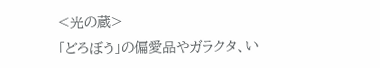<光の蔵>
「どろぼう」の偏愛品やガラクタ、い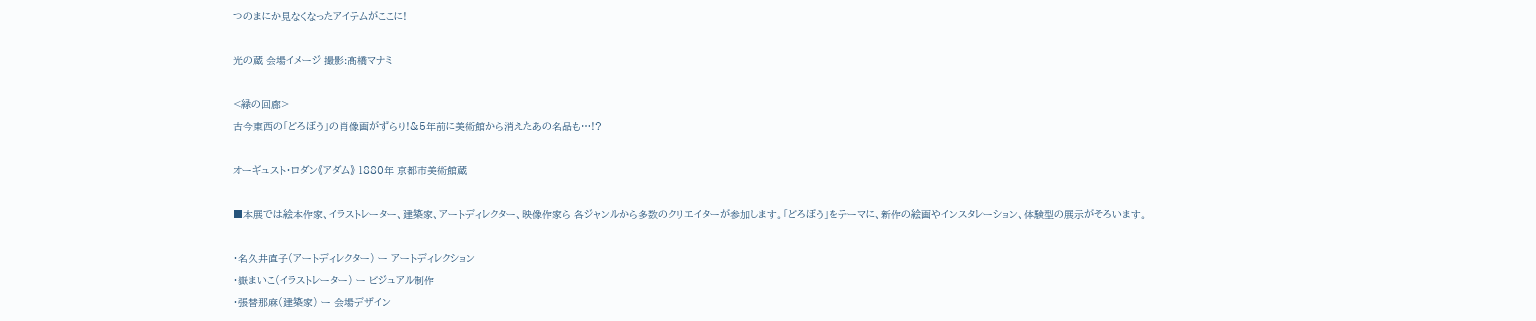つのまにか見なくなったアイテムがここに!

光の蔵 会場イメージ 撮影:髙橋マナミ

<緑の回廊>
古今東西の「どろぼう」の肖像画がずらり!&5年前に美術館から消えたあの名品も…!?

オーギュスト・ロダン《アダム》 1880年 京都市美術館蔵

■本展では絵本作家、イラストレーター、建築家、アートディレクター、映像作家ら 各ジャンルから多数のクリエイターが参加します。「どろぼう」をテーマに、新作の絵画やインスタレーション、体験型の展示がそろいます。

・名久井直子(アートディレクター) ー アートディレクション
・嶽まいこ(イラストレーター) ー ビジュアル制作
・張替那麻(建築家) ー 会場デザイン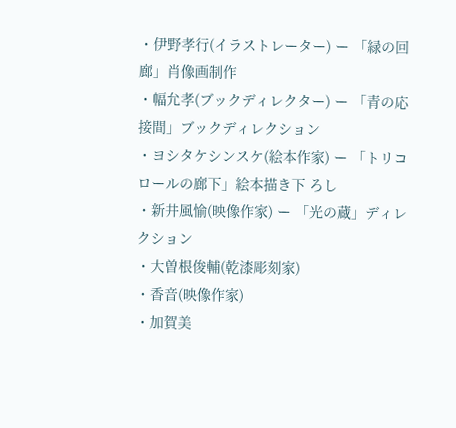・伊野孝行(イラストレーター) ー 「緑の回廊」肖像画制作
・幅允孝(ブックディレクター) ー 「青の応接間」ブックディレクション
・ヨシタケシンスケ(絵本作家) ー 「トリコロールの廊下」絵本描き下 ろし
・新井風愉(映像作家) ー 「光の蔵」ディレクション
・大曽根俊輔(乾漆彫刻家)
・香音(映像作家)
・加賀美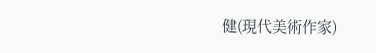健(現代美術作家)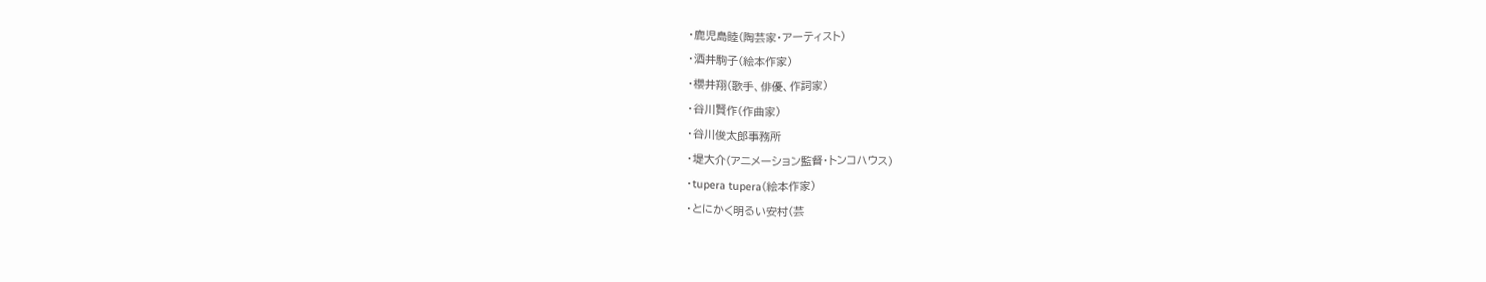・鹿児島睦(陶芸家・アーティスト)
・酒井駒子(絵本作家)
・櫻井翔(歌手、俳優、作詞家)
・谷川賢作(作曲家)
・谷川俊太郎事務所
・堤大介(アニメーション監督・トンコハウス)
・tupera tupera(絵本作家)
・とにかく明るい安村(芸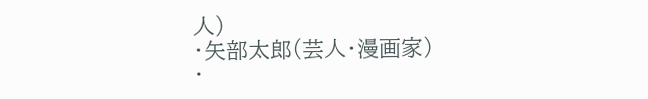人)
・矢部太郎(芸人・漫画家)
・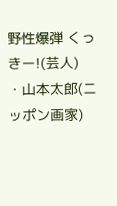野性爆弾 くっきー!(芸人)
・山本太郎(ニッポン画家)